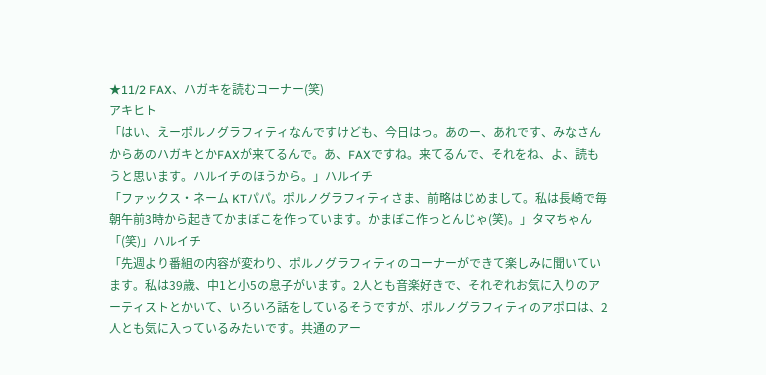★11/2 FAX、ハガキを読むコーナー(笑)
アキヒト
「はい、えーポルノグラフィティなんですけども、今日はっ。あのー、あれです、みなさんからあのハガキとかFAXが来てるんで。あ、FAXですね。来てるんで、それをね、よ、読もうと思います。ハルイチのほうから。」ハルイチ
「ファックス・ネーム KTパパ。ポルノグラフィティさま、前略はじめまして。私は長崎で毎朝午前3時から起きてかまぼこを作っています。かまぼこ作っとんじゃ(笑)。」タマちゃん
「(笑)」ハルイチ
「先週より番組の内容が変わり、ポルノグラフィティのコーナーができて楽しみに聞いています。私は39歳、中1と小5の息子がいます。2人とも音楽好きで、それぞれお気に入りのアーティストとかいて、いろいろ話をしているそうですが、ポルノグラフィティのアポロは、2人とも気に入っているみたいです。共通のアー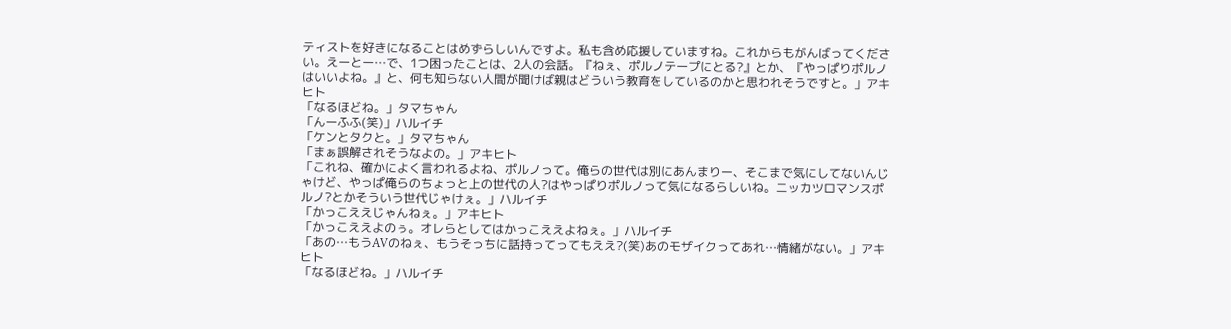ティストを好きになることはめずらしいんですよ。私も含め応援していますね。これからもがんばってください。えーとー…で、1つ困ったことは、2人の会話。『ねぇ、ポルノテープにとる?』とか、『やっぱりポルノはいいよね。』と、何も知らない人間が聞けば親はどういう教育をしているのかと思われそうですと。」アキヒト
「なるほどね。」タマちゃん
「んーふふ(笑)」ハルイチ
「ケンとタクと。」タマちゃん
「まぁ誤解されそうなよの。」アキヒト
「これね、確かによく言われるよね、ポルノって。俺らの世代は別にあんまりー、そこまで気にしてないんじゃけど、やっぱ俺らのちょっと上の世代の人?はやっぱりポルノって気になるらしいね。ニッカツロマンスポルノ?とかそういう世代じゃけぇ。」ハルイチ
「かっこええじゃんねぇ。」アキヒト
「かっこええよのぅ。オレらとしてはかっこええよねぇ。」ハルイチ
「あの…もうAVのねぇ、もうそっちに話持ってってもええ?(笑)あのモザイクってあれ…情緒がない。」アキヒト
「なるほどね。」ハルイチ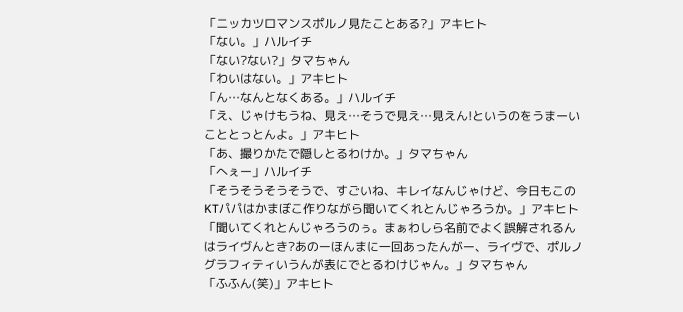「ニッカツロマンスポルノ見たことある?」アキヒト
「ない。」ハルイチ
「ない?ない?」タマちゃん
「わいはない。」アキヒト
「ん…なんとなくある。」ハルイチ
「え、じゃけもうね、見え…そうで見え…見えん!というのをうまーいこととっとんよ。」アキヒト
「あ、撮りかたで隠しとるわけか。」タマちゃん
「へぇー」ハルイチ
「そうそうそうそうで、すごいね、キレイなんじゃけど、今日もこのKTパパはかまぼこ作りながら聞いてくれとんじゃろうか。」アキヒト
「聞いてくれとんじゃろうのぅ。まぁわしら名前でよく誤解されるんはライヴんとき?あのーほんまに一回あったんがー、ライヴで、ポルノグラフィティいうんが表にでとるわけじゃん。」タマちゃん
「ふふん(笑)」アキヒト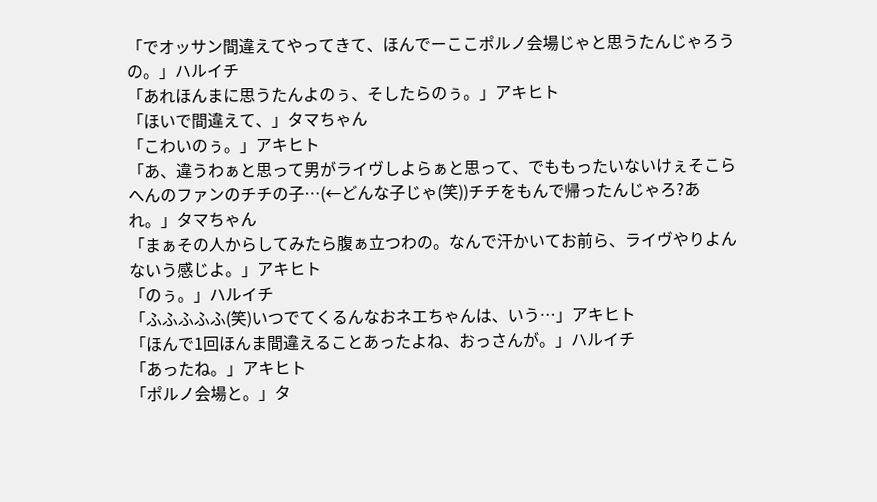「でオッサン間違えてやってきて、ほんでーここポルノ会場じゃと思うたんじゃろうの。」ハルイチ
「あれほんまに思うたんよのぅ、そしたらのぅ。」アキヒト
「ほいで間違えて、」タマちゃん
「こわいのぅ。」アキヒト
「あ、違うわぁと思って男がライヴしよらぁと思って、でももったいないけぇそこらへんのファンのチチの子…(←どんな子じゃ(笑))チチをもんで帰ったんじゃろ?あれ。」タマちゃん
「まぁその人からしてみたら腹ぁ立つわの。なんで汗かいてお前ら、ライヴやりよんないう感じよ。」アキヒト
「のぅ。」ハルイチ
「ふふふふふ(笑)いつでてくるんなおネエちゃんは、いう…」アキヒト
「ほんで1回ほんま間違えることあったよね、おっさんが。」ハルイチ
「あったね。」アキヒト
「ポルノ会場と。」タ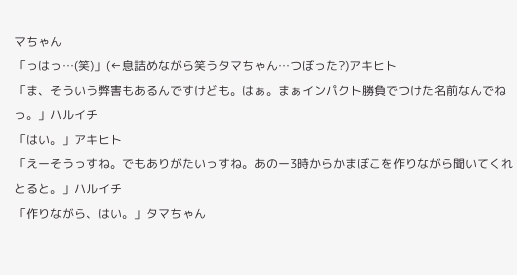マちゃん
「っはっ…(笑)」(←息詰めながら笑うタマちゃん…つぼった?)アキヒト
「ま、そういう弊害もあるんですけども。はぁ。まぁインパクト勝負でつけた名前なんでねっ。」ハルイチ
「はい。」アキヒト
「えーそうっすね。でもありがたいっすね。あのー3時からかまぼこを作りながら聞いてくれとると。」ハルイチ
「作りながら、はい。」タマちゃん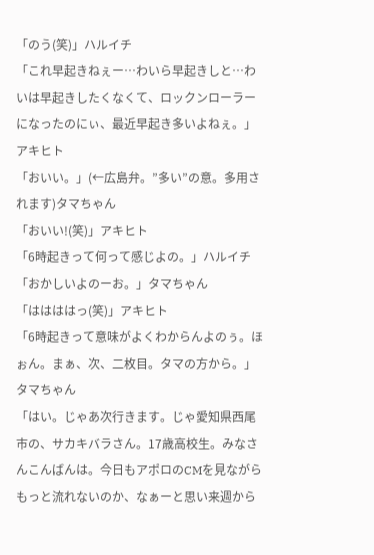「のう(笑)」ハルイチ
「これ早起きねぇー…わいら早起きしと…わいは早起きしたくなくて、ロックンローラーになったのにぃ、最近早起き多いよねぇ。」アキヒト
「おいい。」(←広島弁。”多い”の意。多用されます)タマちゃん
「おいい!(笑)」アキヒト
「6時起きって何って感じよの。」ハルイチ
「おかしいよのーお。」タマちゃん
「ははははっ(笑)」アキヒト
「6時起きって意味がよくわからんよのぅ。ほぉん。まぁ、次、二枚目。タマの方から。」タマちゃん
「はい。じゃあ次行きます。じゃ愛知県西尾市の、サカキバラさん。17歳高校生。みなさんこんばんは。今日もアポロのCMを見ながらもっと流れないのか、なぁーと思い来週から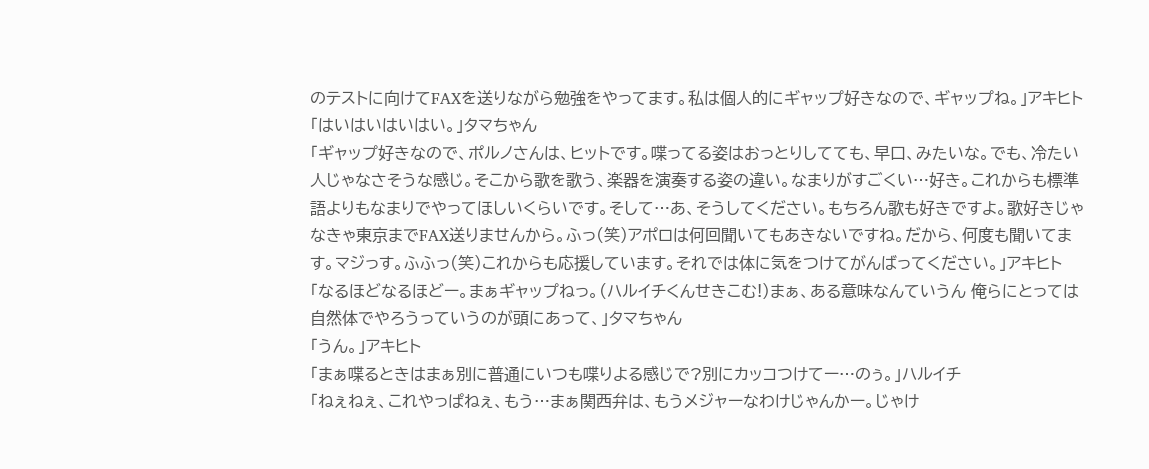のテストに向けてFAXを送りながら勉強をやってます。私は個人的にギャップ好きなので、ギャップね。」アキヒト
「はいはいはいはい。」タマちゃん
「ギャップ好きなので、ポルノさんは、ヒットです。喋ってる姿はおっとりしてても、早口、みたいな。でも、冷たい人じゃなさそうな感じ。そこから歌を歌う、楽器を演奏する姿の違い。なまりがすごくい…好き。これからも標準語よりもなまりでやってほしいくらいです。そして…あ、そうしてください。もちろん歌も好きですよ。歌好きじゃなきゃ東京までFAX送りませんから。ふっ(笑)アポロは何回聞いてもあきないですね。だから、何度も聞いてます。マジっす。ふふっ(笑)これからも応援しています。それでは体に気をつけてがんばってください。」アキヒト
「なるほどなるほどー。まぁギャップねっ。(ハルイチくんせきこむ!)まぁ、ある意味なんていうん 俺らにとっては自然体でやろうっていうのが頭にあって、」タマちゃん
「うん。」アキヒト
「まぁ喋るときはまぁ別に普通にいつも喋りよる感じで?別にカッコつけてー…のぅ。」ハルイチ
「ねぇねぇ、これやっぱねぇ、もう…まぁ関西弁は、もうメジャーなわけじゃんかー。じゃけ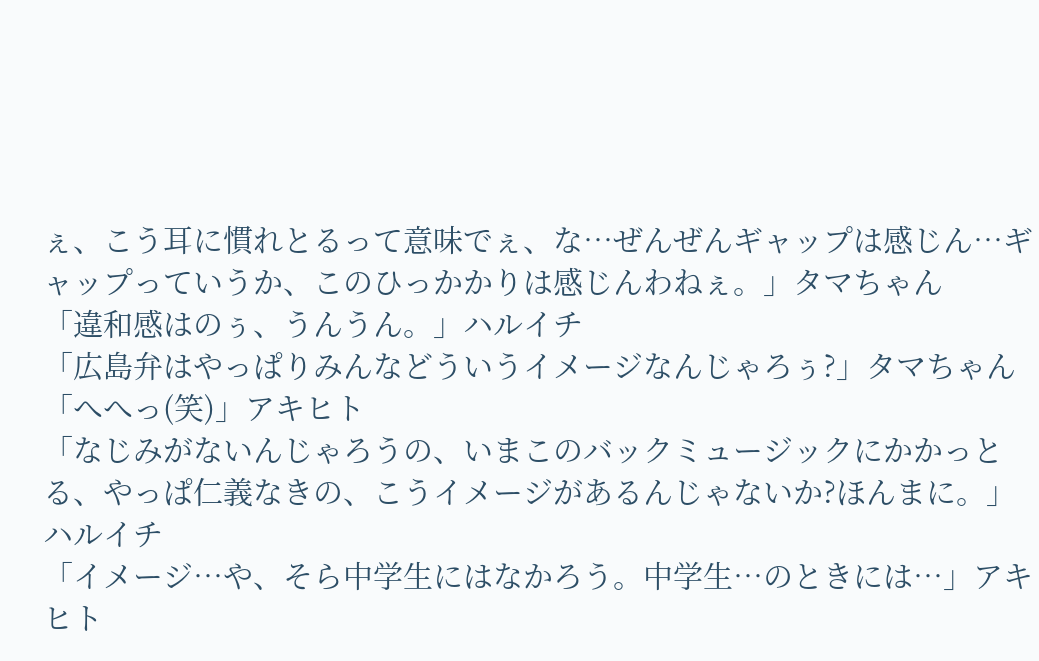ぇ、こう耳に慣れとるって意味でぇ、な…ぜんぜんギャップは感じん…ギャップっていうか、このひっかかりは感じんわねぇ。」タマちゃん
「違和感はのぅ、うんうん。」ハルイチ
「広島弁はやっぱりみんなどういうイメージなんじゃろぅ?」タマちゃん
「へへっ(笑)」アキヒト
「なじみがないんじゃろうの、いまこのバックミュージックにかかっとる、やっぱ仁義なきの、こうイメージがあるんじゃないか?ほんまに。」ハルイチ
「イメージ…や、そら中学生にはなかろう。中学生…のときには…」アキヒト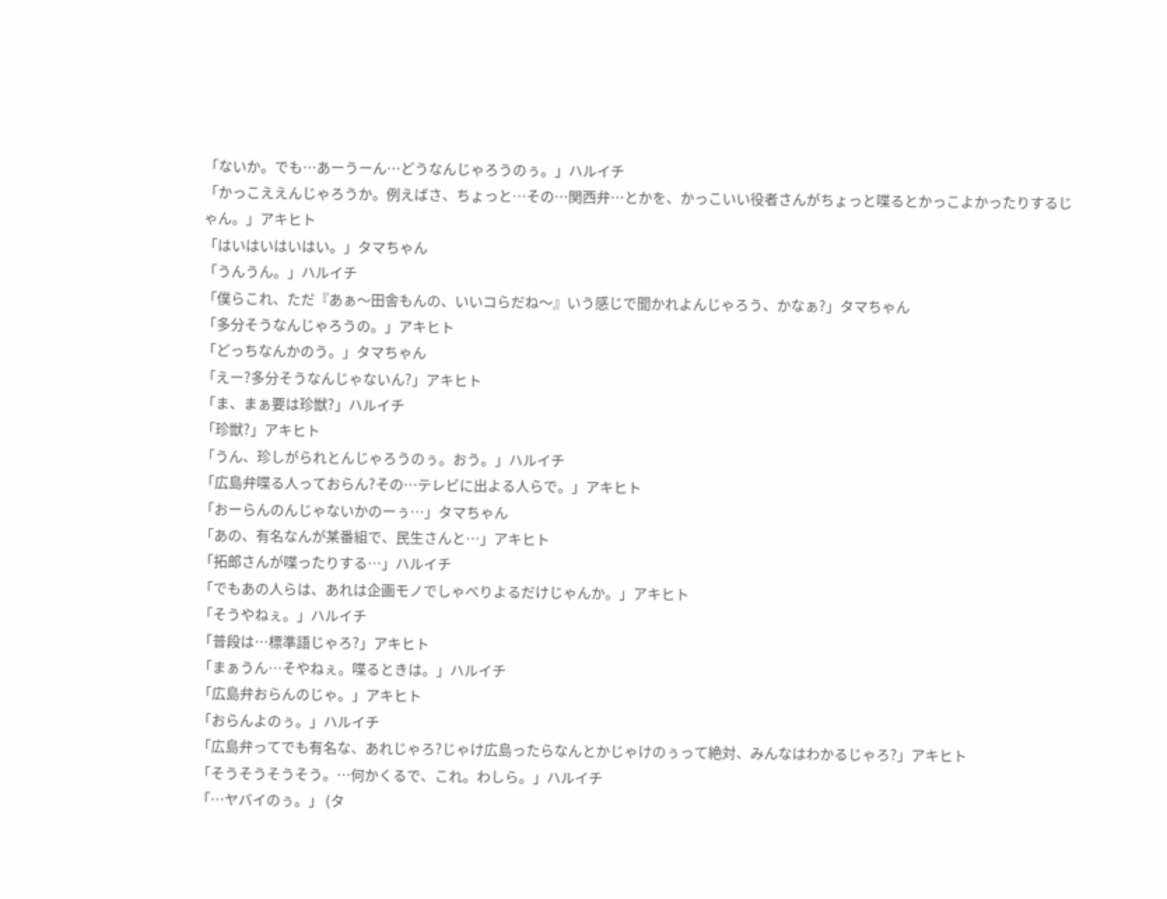「ないか。でも…あーうーん…どうなんじゃろうのぅ。」ハルイチ
「かっこええんじゃろうか。例えばさ、ちょっと…その…関西弁…とかを、かっこいい役者さんがちょっと喋るとかっこよかったりするじゃん。」アキヒト
「はいはいはいはい。」タマちゃん
「うんうん。」ハルイチ
「僕らこれ、ただ『あぁ〜田舎もんの、いいコらだね〜』いう感じで聞かれよんじゃろう、かなぁ?」タマちゃん
「多分そうなんじゃろうの。」アキヒト
「どっちなんかのう。」タマちゃん
「えー?多分そうなんじゃないん?」アキヒト
「ま、まぁ要は珍獣?」ハルイチ
「珍獣?」アキヒト
「うん、珍しがられとんじゃろうのぅ。おう。」ハルイチ
「広島弁喋る人っておらん?その…テレビに出よる人らで。」アキヒト
「おーらんのんじゃないかのーぅ…」タマちゃん
「あの、有名なんが某番組で、民生さんと…」アキヒト
「拓郎さんが喋ったりする…」ハルイチ
「でもあの人らは、あれは企画モノでしゃべりよるだけじゃんか。」アキヒト
「そうやねぇ。」ハルイチ
「普段は…標準語じゃろ?」アキヒト
「まぁうん…そやねぇ。喋るときは。」ハルイチ
「広島弁おらんのじゃ。」アキヒト
「おらんよのぅ。」ハルイチ
「広島弁ってでも有名な、あれじゃろ?じゃけ広島ったらなんとかじゃけのぅって絶対、みんなはわかるじゃろ?」アキヒト
「そうそうそうそう。…何かくるで、これ。わしら。」ハルイチ
「…ヤバイのぅ。」 (タ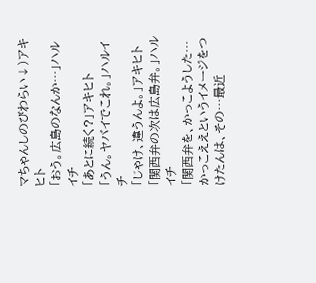マちゃんしのびわらい↓)アキヒト
「おう。広島のなんか…」ハルイチ
「あとに続く?」アキヒト
「うん。ヤバイでこれ。」ハルイチ
「じゃけ、違うんよ。」アキヒト
「関西弁の次は広島弁。」ハルイチ
「関西弁を、かっこようした…かっこええというイメージをつけたんは、その…最近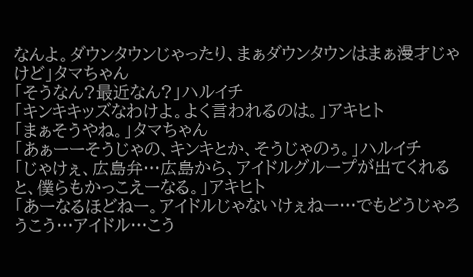なんよ。ダウンタウンじゃったり、まぁダウンタウンはまぁ漫才じゃけど」タマちゃん
「そうなん?最近なん?」ハルイチ
「キンキキッズなわけよ。よく言われるのは。」アキヒト
「まぁそうやね。」タマちゃん
「あぁーーそうじゃの、キンキとか、そうじゃのぅ。」ハルイチ
「じゃけぇ、広島弁…広島から、アイドルグループが出てくれると、僕らもかっこえーなる。」アキヒト
「あーなるほどねー。アイドルじゃないけぇねー…でもどうじゃろうこう…アイドル…こう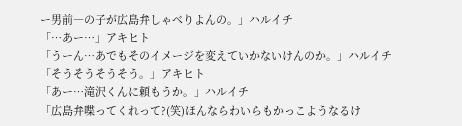ー男前―の子が広島弁しゃべりよんの。」ハルイチ
「…あー…」アキヒト
「うーん…あでもそのイメージを変えていかないけんのか。」ハルイチ
「そうそうそうそう。」アキヒト
「あー…滝沢くんに頼もうか。」ハルイチ
「広島弁喋ってくれって?(笑)ほんならわいらもかっこようなるけ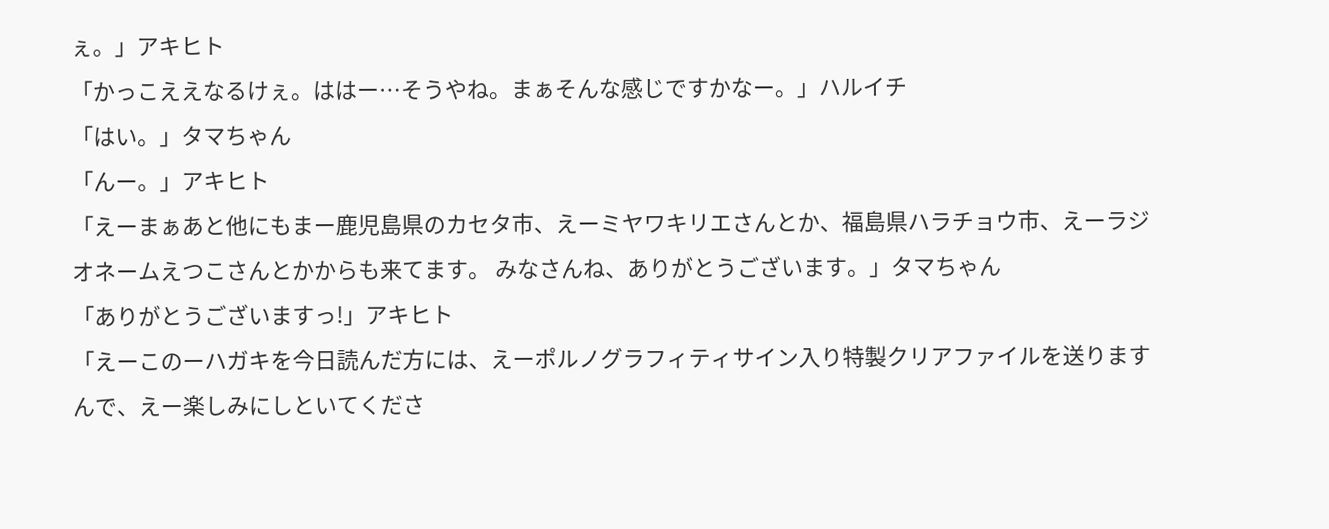ぇ。」アキヒト
「かっこええなるけぇ。ははー…そうやね。まぁそんな感じですかなー。」ハルイチ
「はい。」タマちゃん
「んー。」アキヒト
「えーまぁあと他にもまー鹿児島県のカセタ市、えーミヤワキリエさんとか、福島県ハラチョウ市、えーラジオネームえつこさんとかからも来てます。 みなさんね、ありがとうございます。」タマちゃん
「ありがとうございますっ!」アキヒト
「えーこのーハガキを今日読んだ方には、えーポルノグラフィティサイン入り特製クリアファイルを送りますんで、えー楽しみにしといてくださ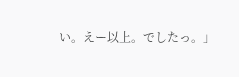い。えー以上。でしたっ。」